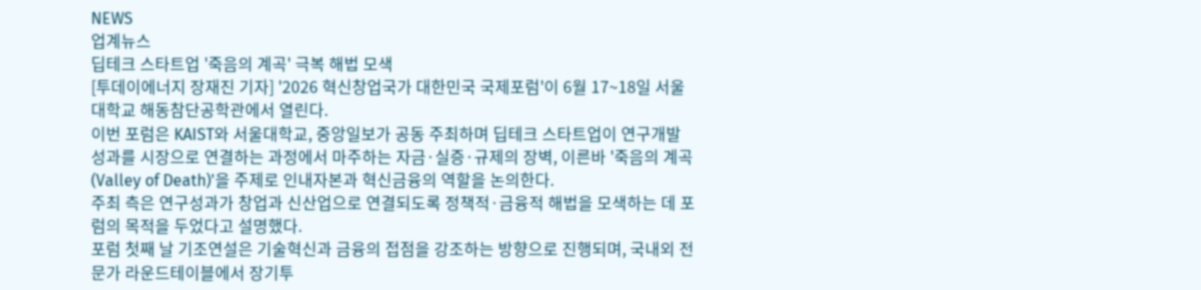NEWS
업계뉴스
딥테크 스타트업 '죽음의 계곡' 극복 해법 모색
[투데이에너지 장재진 기자] '2026 혁신창업국가 대한민국 국제포럼'이 6월 17~18일 서울대학교 해동참단공학관에서 열린다.
이번 포럼은 KAIST와 서울대학교, 중앙일보가 공동 주최하며 딥테크 스타트업이 연구개발 성과를 시장으로 연결하는 과정에서 마주하는 자금·실증·규제의 장벽, 이른바 '죽음의 계곡(Valley of Death)'을 주제로 인내자본과 혁신금융의 역할을 논의한다.
주최 측은 연구성과가 창업과 신산업으로 연결되도록 정책적·금융적 해법을 모색하는 데 포럼의 목적을 두었다고 설명했다.
포럼 첫째 날 기조연설은 기술혁신과 금융의 접점을 강조하는 방향으로 진행되며, 국내외 전문가 라운드테이블에서 장기투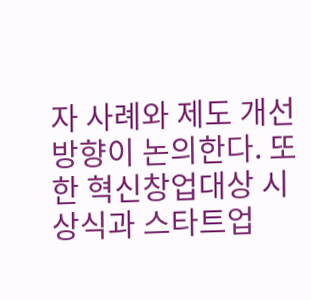자 사례와 제도 개선방향이 논의한다. 또한 혁신창업대상 시상식과 스타트업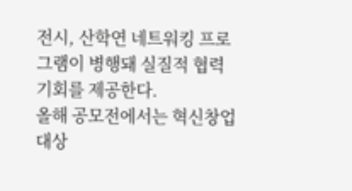전시, 산학연 네트워킹 프로그램이 병행돼 실질적 협력 기회를 제공한다.
올해 공모전에서는 혁신창업대상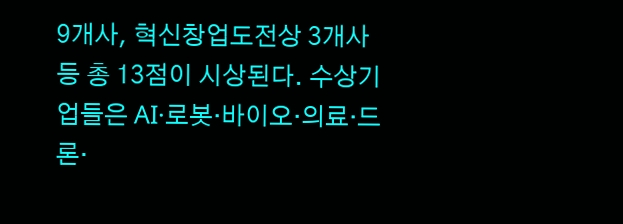9개사, 혁신창업도전상 3개사 등 총 13점이 시상된다. 수상기업들은 AI·로봇·바이오·의료·드론·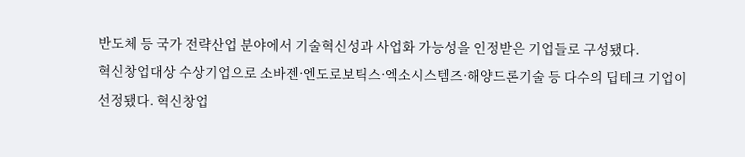반도체 등 국가 전략산업 분야에서 기술혁신성과 사업화 가능성을 인정받은 기업들로 구성됐다.
혁신창업대상 수상기업으로 소바젠·엔도로보틱스·엑소시스템즈·해양드론기술 등 다수의 딥테크 기업이 선정됐다. 혁신창업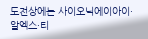도전상에는 사이오닉에이아이·알엑스·티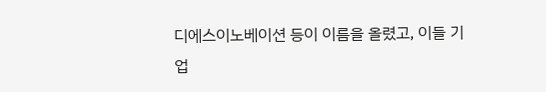디에스이노베이션 등이 이름을 올렸고, 이들 기업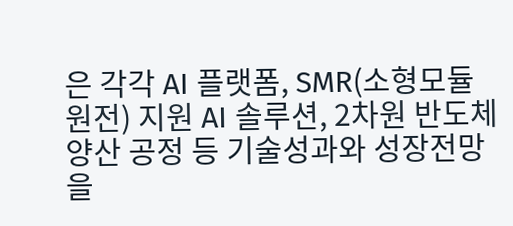은 각각 AI 플랫폼, SMR(소형모듈원전) 지원 AI 솔루션, 2차원 반도체 양산 공정 등 기술성과와 성장전망을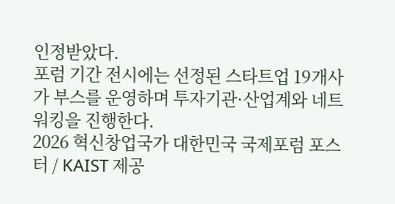인정받았다.
포럼 기간 전시에는 선정된 스타트업 19개사가 부스를 운영하며 투자기관·산업계와 네트워킹을 진행한다.
2026 혁신창업국가 대한민국 국제포럼 포스터 / KAIST 제공